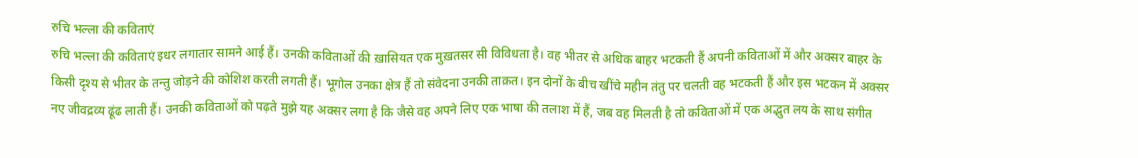रुचि भल्ला की कविताएं
रुचि भल्ला की कविताएं इधर लगातार सामने आई हैं। उनकी कविताओं की ख़ासियत एक मुख़तसर सी विविधता है। वह भीतर से अधिक बाहर भटकती हैं अपनी कविताओं में और अक्सर बाहर के किसी दृश्य से भीतर के तन्तु जोड़ने की कोशिश करती लगती हैं। भूगोल उनका क्षेत्र हैं तो संवेदना उनकी ताक़त। इन दोनों के बीच खींचे महीन तंतु पर चलती वह भटकती हैं और इस भटकन में अक्सर नए जीवद्रव्य ढूंढ लाती हैं। उनकी कविताओं को पढ़ते मुझे यह अक्सर लगा है कि जैसे वह अपने लिए एक भाषा की तलाश में हैं, जब वह मिलती है तो कविताओं में एक अद्भुत लय के साथ संगीत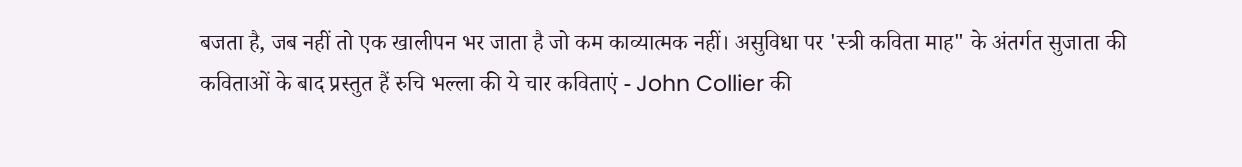बजता है, जब नहीं तो एक खालीपन भर जाता है जो कम काव्यात्मक नहीं। असुविधा पर 'स्त्री कविता माह" के अंतर्गत सुजाता की कविताओं के बाद प्रस्तुत हैं रुचि भल्ला की ये चार कविताएं - John Collier की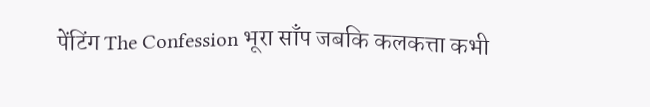पेंटिंग The Confession भूरा साँप जबकि कलकत्ता कभी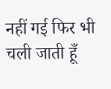नहीं गई फिर भी चली जाती हूँ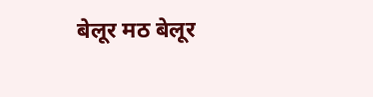बेलूर मठ बेलूर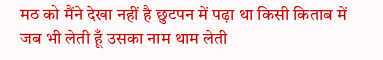मठ को मैंने देखा नहीं है छुटपन में पढ़ा था किसी किताब में जब भी लेती हूँ उसका नाम थाम लेती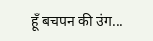हूँ बचपन की उंग...